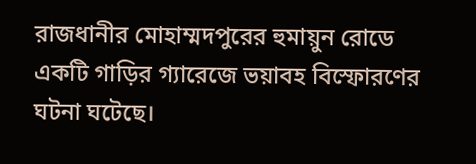রাজধানীর মোহাম্মদপুরের হুমায়ুন রোডে একটি গাড়ির গ্যারেজে ভয়াবহ বিস্ফোরণের ঘটনা ঘটেছে।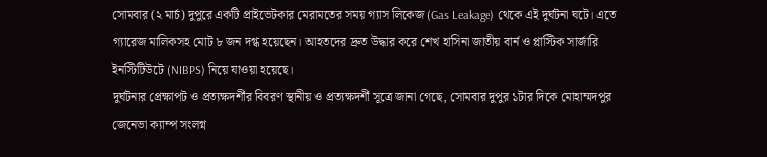সোমবার (২ মার্চ) দুপুরে একটি প্রাইভেটকার মেরামতের সময় গ্যাস লিকেজ (Gas Leakage) থেকে এই দুর্ঘটনা ঘটে। এতে গ্যারেজ মালিকসহ মোট ৮ জন দগ্ধ হয়েছেন। আহতদের দ্রুত উদ্ধার করে শেখ হাসিনা জাতীয় বার্ন ও প্লাস্টিক সার্জারি ইনস্টিটিউটে (NIBPS) নিয়ে যাওয়া হয়েছে।
দুর্ঘটনার প্রেক্ষাপট ও প্রত্যক্ষদর্শীর বিবরণ স্থানীয় ও প্রত্যক্ষদর্শী সূত্রে জানা গেছে, সোমবার দুপুর ১টার দিকে মোহাম্মদপুর জেনেভা ক্যাম্প সংলগ্ন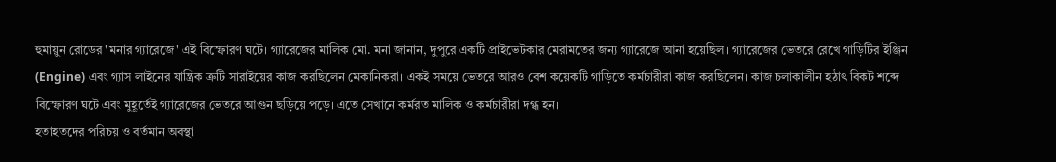হুমায়ুন রোডের 'মনার গ্যারেজে' এই বিস্ফোরণ ঘটে। গ্যারেজের মালিক মো. মনা জানান, দুপুরে একটি প্রাইভেটকার মেরামতের জন্য গ্যারেজে আনা হয়েছিল। গ্যারেজের ভেতরে রেখে গাড়িটির ইঞ্জিন (Engine) এবং গ্যাস লাইনের যান্ত্রিক ত্রুটি সারাইয়ের কাজ করছিলেন মেকানিকরা। একই সময়ে ভেতরে আরও বেশ কয়েকটি গাড়িতে কর্মচারীরা কাজ করছিলেন। কাজ চলাকালীন হঠাৎ বিকট শব্দে বিস্ফোরণ ঘটে এবং মুহূর্তেই গ্যারেজের ভেতরে আগুন ছড়িয়ে পড়ে। এতে সেখানে কর্মরত মালিক ও কর্মচারীরা দগ্ধ হন।
হতাহতদের পরিচয় ও বর্তমান অবস্থা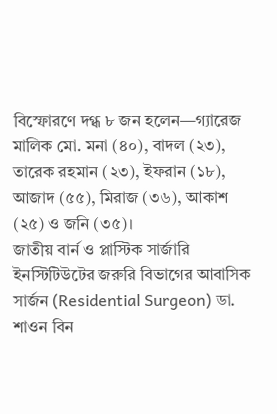বিস্ফোরণে দগ্ধ ৮ জন হলেন—গ্যারেজ মালিক মো. মনা (৪০), বাদল (২৩), তারেক রহমান (২৩), ইফরান (১৮), আজাদ (৫৫), মিরাজ (৩৬), আকাশ (২৫) ও জনি (৩৫)।
জাতীয় বার্ন ও প্লাস্টিক সার্জারি ইনস্টিটিউটের জরুরি বিভাগের আবাসিক সার্জন (Residential Surgeon) ডা. শাওন বিন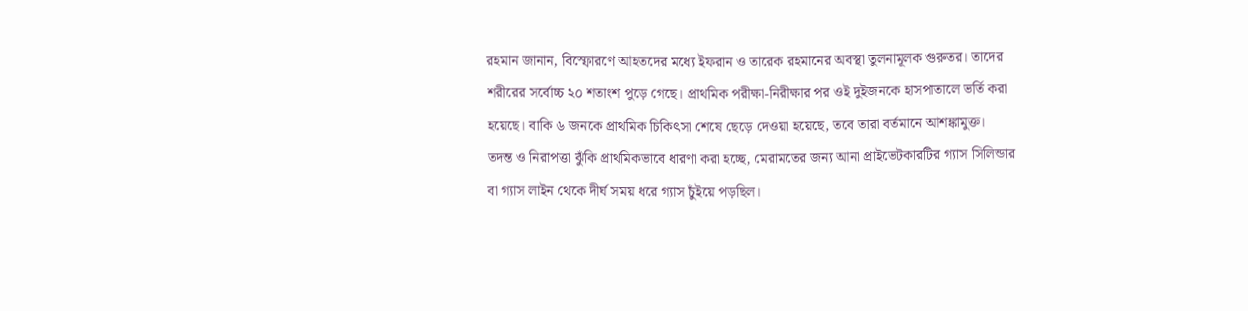রহমান জানান, বিস্ফোরণে আহতদের মধ্যে ইফরান ও তারেক রহমানের অবস্থা তুলনামূলক গুরুতর। তাদের শরীরের সর্বোচ্চ ২০ শতাংশ পুড়ে গেছে। প্রাথমিক পরীক্ষা-নিরীক্ষার পর ওই দুইজনকে হাসপাতালে ভর্তি করা হয়েছে। বাকি ৬ জনকে প্রাথমিক চিকিৎসা শেষে ছেড়ে দেওয়া হয়েছে, তবে তারা বর্তমানে আশঙ্কামুক্ত।
তদন্ত ও নিরাপত্তা ঝুঁকি প্রাথমিকভাবে ধারণা করা হচ্ছে, মেরামতের জন্য আনা প্রাইভেটকারটির গ্যাস সিলিন্ডার বা গ্যাস লাইন থেকে দীর্ঘ সময় ধরে গ্যাস চুঁইয়ে পড়ছিল।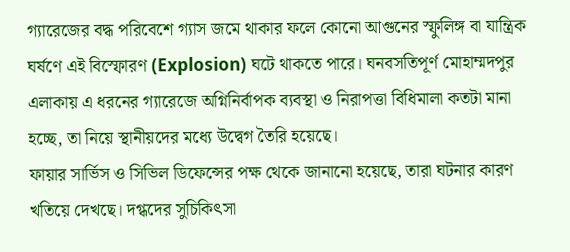গ্যারেজের বদ্ধ পরিবেশে গ্যাস জমে থাকার ফলে কোনো আগুনের স্ফুলিঙ্গ বা যান্ত্রিক ঘর্ষণে এই বিস্ফোরণ (Explosion) ঘটে থাকতে পারে। ঘনবসতিপূর্ণ মোহাম্মদপুর এলাকায় এ ধরনের গ্যারেজে অগ্নিনির্বাপক ব্যবস্থা ও নিরাপত্তা বিধিমালা কতটা মানা হচ্ছে, তা নিয়ে স্থানীয়দের মধ্যে উদ্বেগ তৈরি হয়েছে।
ফায়ার সার্ভিস ও সিভিল ডিফেন্সের পক্ষ থেকে জানানো হয়েছে, তারা ঘটনার কারণ খতিয়ে দেখছে। দগ্ধদের সুচিকিৎসা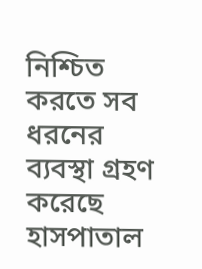নিশ্চিত করতে সব ধরনের ব্যবস্থা গ্রহণ করেছে হাসপাতাল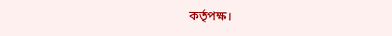কর্তৃপক্ষ।